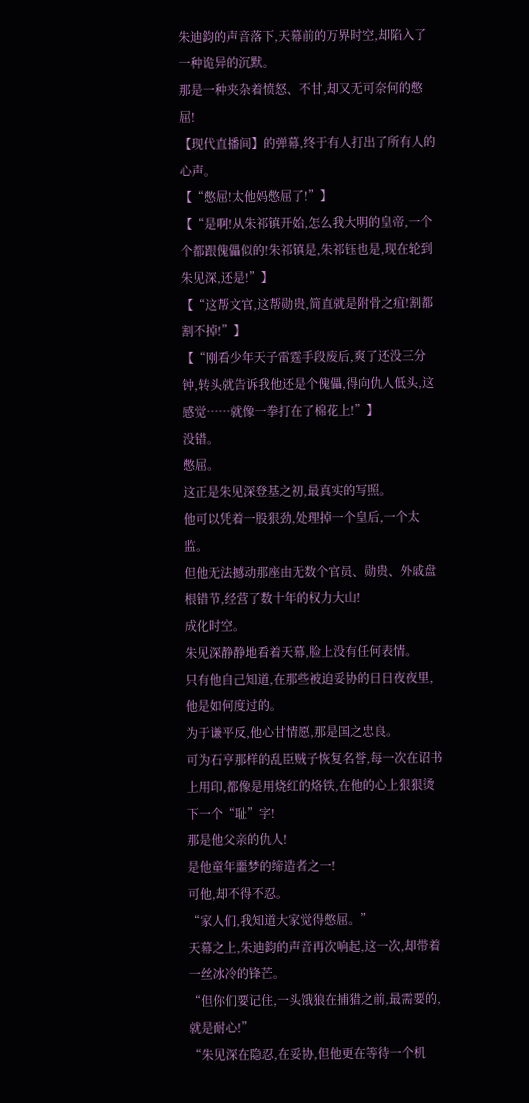朱迪鈞的声音落下,天幕前的万界时空,却陷入了一种诡异的沉默。
那是一种夹杂着愤怒、不甘,却又无可奈何的憋屈!
【现代直播间】的弹幕,终于有人打出了所有人的心声。
【“憋屈!太他妈憋屈了!”】
【“是啊!从朱祁镇开始,怎么我大明的皇帝,一个个都跟傀儡似的!朱祁镇是,朱祁钰也是,现在轮到朱见深,还是!”】
【“这帮文官,这帮勋贵,简直就是附骨之疽!割都割不掉!”】
【“刚看少年天子雷霆手段废后,爽了还没三分钟,转头就告诉我他还是个傀儡,得向仇人低头,这感觉……就像一拳打在了棉花上!”】
没错。
憋屈。
这正是朱见深登基之初,最真实的写照。
他可以凭着一股狠劲,处理掉一个皇后,一个太监。
但他无法撼动那座由无数个官员、勋贵、外戚盘根错节,经营了数十年的权力大山!
成化时空。
朱见深静静地看着天幕,脸上没有任何表情。
只有他自己知道,在那些被迫妥协的日日夜夜里,他是如何度过的。
为于谦平反,他心甘情愿,那是国之忠良。
可为石亨那样的乱臣贼子恢复名誉,每一次在诏书上用印,都像是用烧红的烙铁,在他的心上狠狠烫下一个“耻”字!
那是他父亲的仇人!
是他童年噩梦的缔造者之一!
可他,却不得不忍。
“家人们,我知道大家觉得憋屈。”
天幕之上,朱迪鈞的声音再次响起,这一次,却带着一丝冰冷的锋芒。
“但你们要记住,一头饿狼在捕猎之前,最需要的,就是耐心!”
“朱见深在隐忍,在妥协,但他更在等待一个机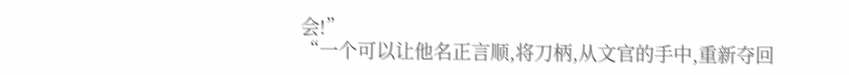会!”
“一个可以让他名正言顺,将刀柄,从文官的手中,重新夺回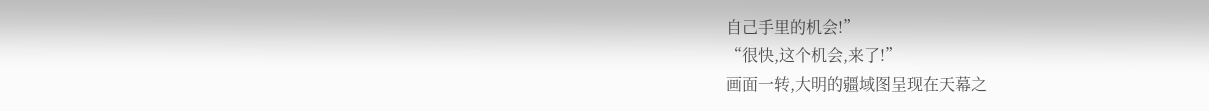自己手里的机会!”
“很快,这个机会,来了!”
画面一转,大明的疆域图呈现在天幕之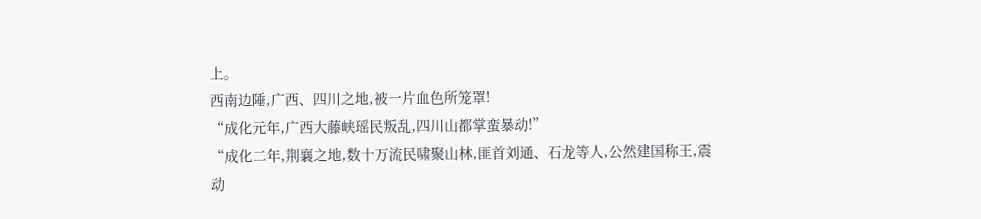上。
西南边陲,广西、四川之地,被一片血色所笼罩!
“成化元年,广西大藤峡瑶民叛乱,四川山都掌蛮暴动!”
“成化二年,荆襄之地,数十万流民啸聚山林,匪首刘通、石龙等人,公然建国称王,震动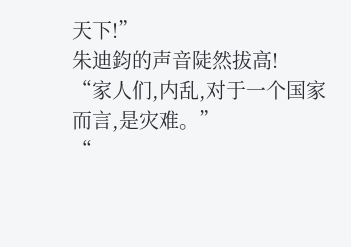天下!”
朱迪鈞的声音陡然拔高!
“家人们,内乱,对于一个国家而言,是灾难。”
“